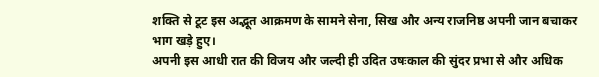शक्ति से टूट इस अद्भूत आक्रमण के सामने सेना, सिख और अन्य राजनिष्ठ अपनी जान बचाकर भाग खड़े हुए।
अपनी इस आधी रात की विजय और जल्दी ही उदित उषःकाल की सुंदर प्रभा से और अधिक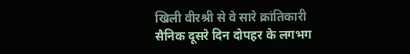खिली वीरश्री से वे सारे क्रांतिकारी सैनिक दूसरे दिन दोपहर के लगभग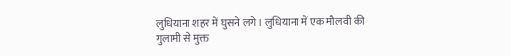लुधियाना शहर में घुसने लगे। लुधियाना में एक मौलवी की गुलामी से मुक्त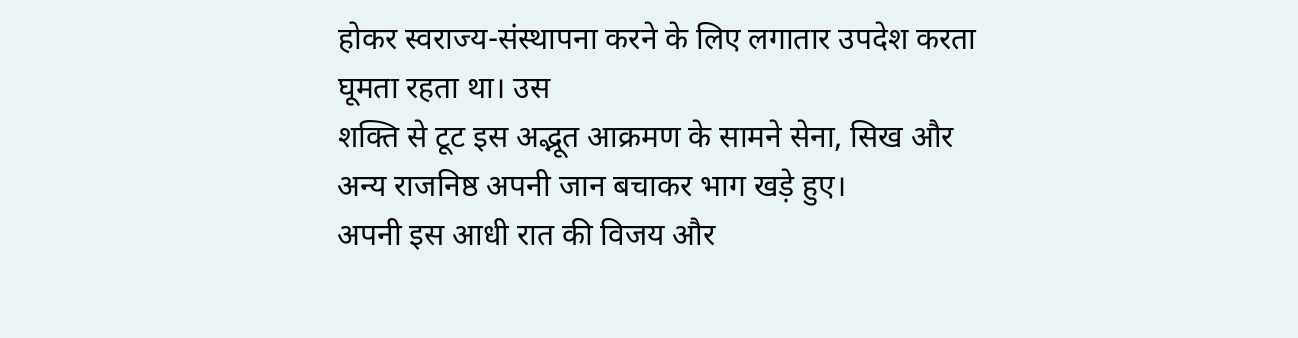होकर स्वराज्य-संस्थापना करने के लिए लगातार उपदेश करता घूमता रहता था। उस
शक्ति से टूट इस अद्भूत आक्रमण के सामने सेना, सिख और अन्य राजनिष्ठ अपनी जान बचाकर भाग खड़े हुए।
अपनी इस आधी रात की विजय और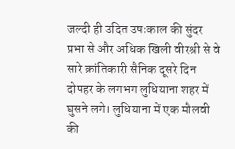जल्दी ही उदित उषःकाल की सुंदर प्रभा से और अधिक खिली वीरश्री से वे सारे क्रांतिकारी सैनिक दूसरे दिन दोपहर के लगभग लुधियाना शहर में घुसने लगे। लुधियाना में एक मौलवी की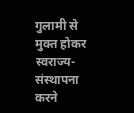गुलामी से मुक्त होकर स्वराज्य-संस्थापना करने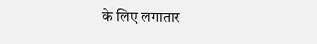के लिए लगातार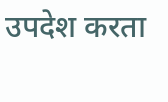उपदेश करता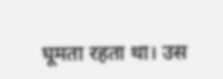घूमता रहता था। उस